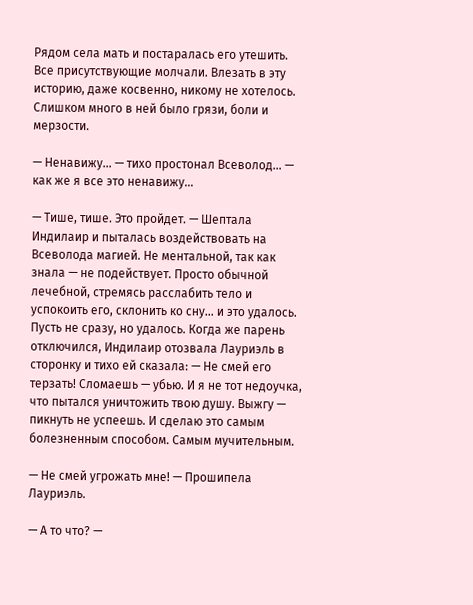Рядом села мать и постаралась его утешить. Все присутствующие молчали. Влезать в эту историю, даже косвенно, никому не хотелось. Слишком много в ней было грязи, боли и мерзости.

— Ненавижу… — тихо простонал Всеволод… — как же я все это ненавижу…

— Тише, тише. Это пройдет. — Шептала Индилаир и пыталась воздействовать на Всеволода магией. Не ментальной, так как знала — не подействует. Просто обычной лечебной, стремясь расслабить тело и успокоить его, склонить ко сну… и это удалось. Пусть не сразу, но удалось. Когда же парень отключился, Индилаир отозвала Лауриэль в сторонку и тихо ей сказала: — Не смей его терзать! Сломаешь — убью. И я не тот недоучка, что пытался уничтожить твою душу. Выжгу — пикнуть не успеешь. И сделаю это самым болезненным способом. Самым мучительным.

— Не смей угрожать мне! — Прошипела Лауриэль.

— А то что? —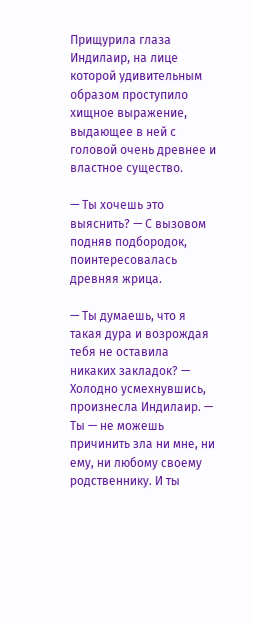Прищурила глаза Индилаир, на лице которой удивительным образом проступило хищное выражение, выдающее в ней с головой очень древнее и властное существо.

— Ты хочешь это выяснить? — С вызовом подняв подбородок, поинтересовалась древняя жрица.

— Ты думаешь, что я такая дура и возрождая тебя не оставила никаких закладок? — Холодно усмехнувшись, произнесла Индилаир. — Ты — не можешь причинить зла ни мне, ни ему, ни любому своему родственнику. И ты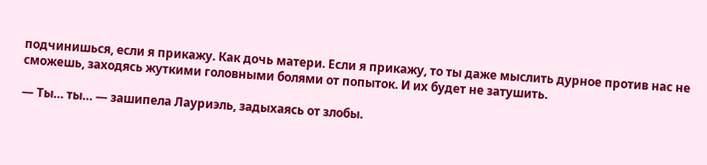подчинишься, если я прикажу. Как дочь матери. Если я прикажу, то ты даже мыслить дурное против нас не сможешь, заходясь жуткими головными болями от попыток. И их будет не затушить.

— Ты… ты… — зашипела Лауриэль, задыхаясь от злобы.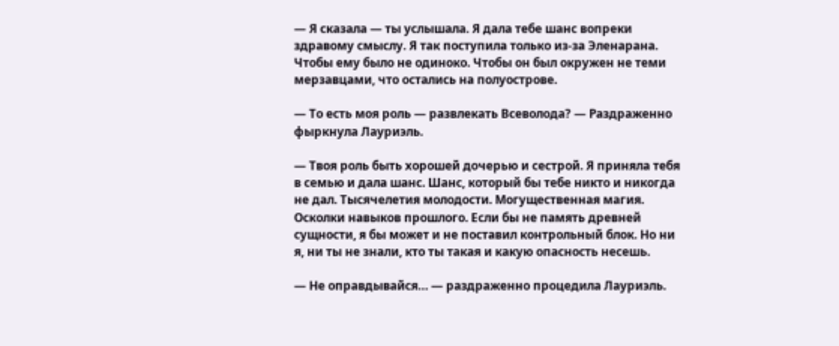— Я сказала — ты услышала. Я дала тебе шанс вопреки здравому смыслу. Я так поступила только из-за Эленарана. Чтобы ему было не одиноко. Чтобы он был окружен не теми мерзавцами, что остались на полуострове.

— То есть моя роль — развлекать Всеволода? — Раздраженно фыркнула Лауриэль.

— Твоя роль быть хорошей дочерью и сестрой. Я приняла тебя в семью и дала шанс. Шанс, который бы тебе никто и никогда не дал. Тысячелетия молодости. Могущественная магия. Осколки навыков прошлого. Если бы не память древней сущности, я бы может и не поставил контрольный блок. Но ни я, ни ты не знали, кто ты такая и какую опасность несешь.

— Не оправдывайся… — раздраженно процедила Лауриэль.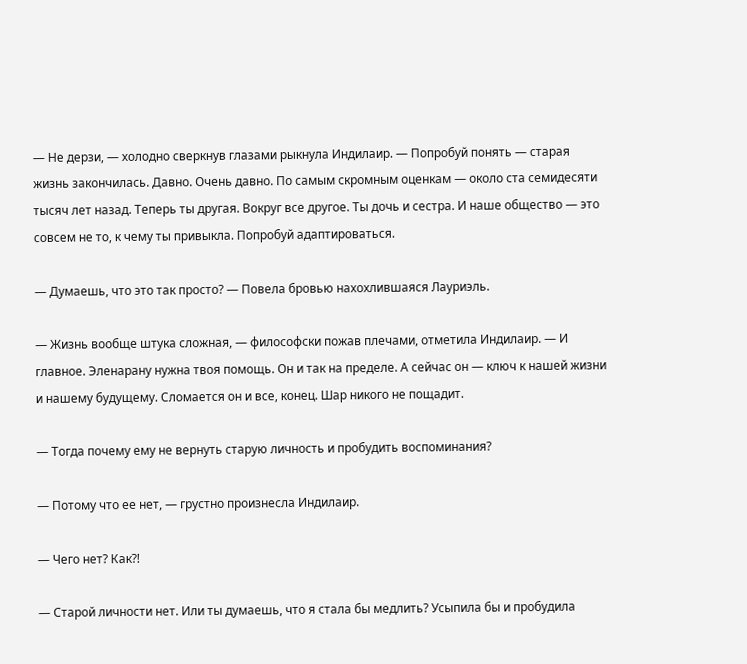— Не дерзи, — холодно сверкнув глазами рыкнула Индилаир. — Попробуй понять — старая жизнь закончилась. Давно. Очень давно. По самым скромным оценкам — около ста семидесяти тысяч лет назад. Теперь ты другая. Вокруг все другое. Ты дочь и сестра. И наше общество — это совсем не то, к чему ты привыкла. Попробуй адаптироваться.

— Думаешь, что это так просто? — Повела бровью нахохлившаяся Лауриэль.

— Жизнь вообще штука сложная, — философски пожав плечами, отметила Индилаир. — И главное. Эленарану нужна твоя помощь. Он и так на пределе. А сейчас он — ключ к нашей жизни и нашему будущему. Сломается он и все, конец. Шар никого не пощадит.

— Тогда почему ему не вернуть старую личность и пробудить воспоминания?

— Потому что ее нет, — грустно произнесла Индилаир.

— Чего нет? Как?!

— Старой личности нет. Или ты думаешь, что я стала бы медлить? Усыпила бы и пробудила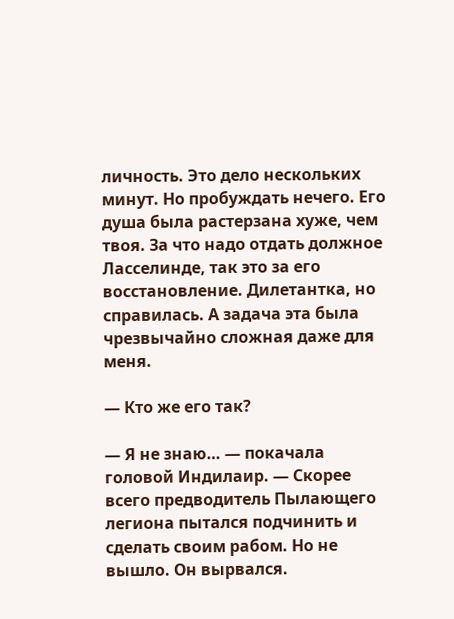личность. Это дело нескольких минут. Но пробуждать нечего. Его душа была растерзана хуже, чем твоя. За что надо отдать должное Ласселинде, так это за его восстановление. Дилетантка, но справилась. А задача эта была чрезвычайно сложная даже для меня.

— Кто же его так?

— Я не знаю… — покачала головой Индилаир. — Скорее всего предводитель Пылающего легиона пытался подчинить и сделать своим рабом. Но не вышло. Он вырвался.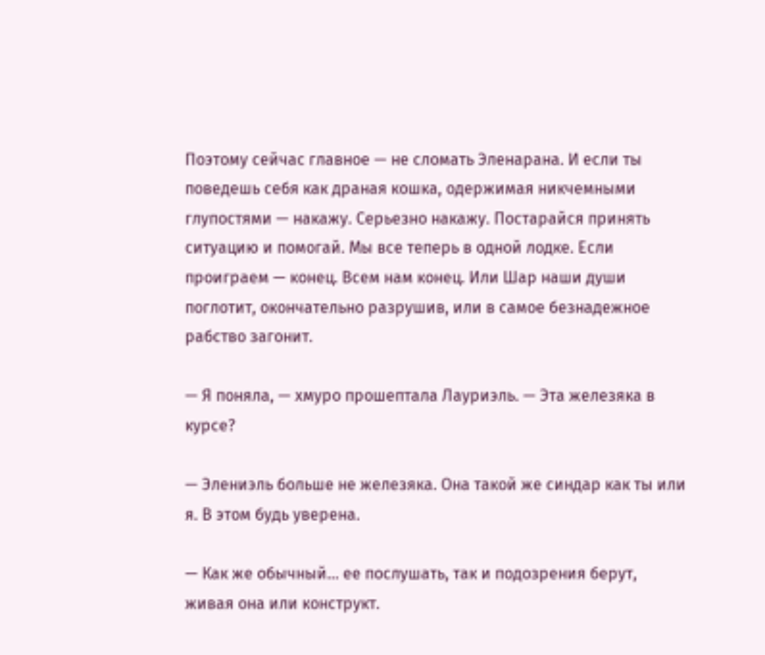Поэтому сейчас главное — не сломать Эленарана. И если ты поведешь себя как драная кошка, одержимая никчемными глупостями — накажу. Серьезно накажу. Постарайся принять ситуацию и помогай. Мы все теперь в одной лодке. Если проиграем — конец. Всем нам конец. Или Шар наши души поглотит, окончательно разрушив, или в самое безнадежное рабство загонит.

— Я поняла, — хмуро прошептала Лауриэль. — Эта железяка в курсе?

— Элениэль больше не железяка. Она такой же синдар как ты или я. В этом будь уверена.

— Как же обычный… ее послушать, так и подозрения берут, живая она или конструкт.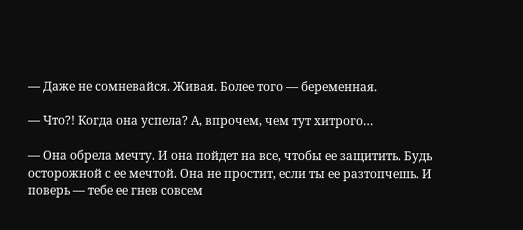— Даже не сомневайся. Живая. Более того — беременная.

— Что?! Когда она успела? А, впрочем, чем тут хитрого…

— Она обрела мечту. И она пойдет на все, чтобы ее защитить. Будь осторожной с ее мечтой. Она не простит, если ты ее разтопчешь. И поверь — тебе ее гнев совсем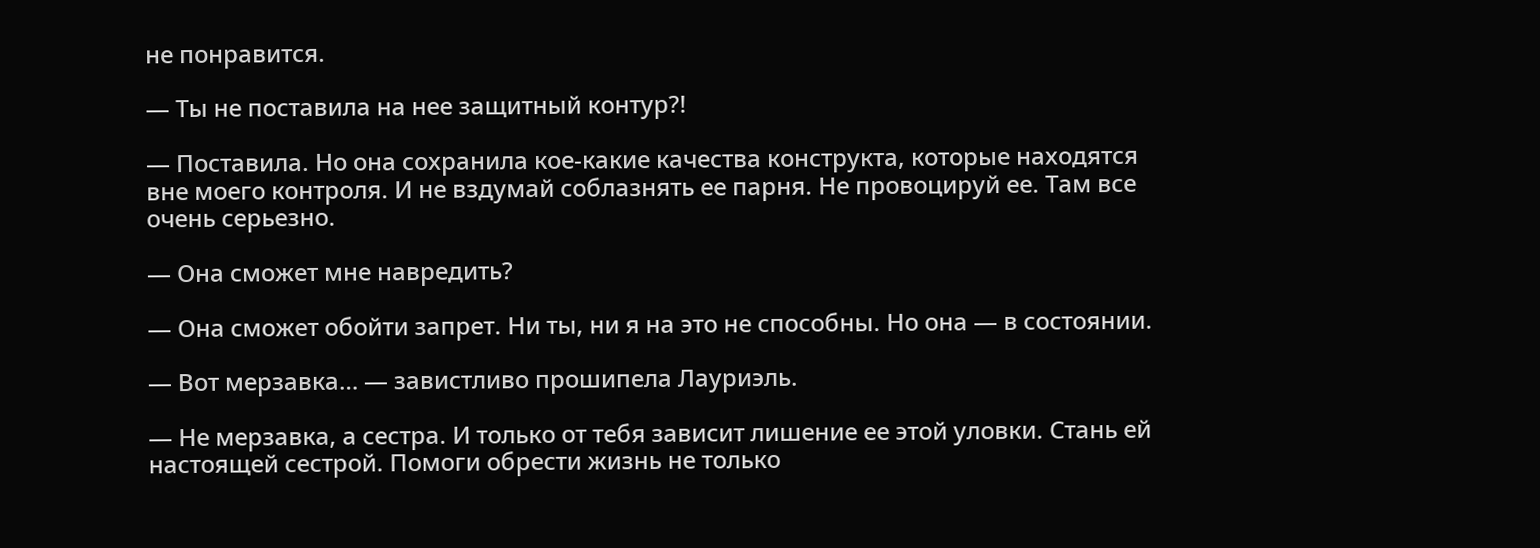не понравится.

— Ты не поставила на нее защитный контур?!

— Поставила. Но она сохранила кое-какие качества конструкта, которые находятся вне моего контроля. И не вздумай соблазнять ее парня. Не провоцируй ее. Там все очень серьезно.

— Она сможет мне навредить?

— Она сможет обойти запрет. Ни ты, ни я на это не способны. Но она — в состоянии.

— Вот мерзавка… — завистливо прошипела Лауриэль.

— Не мерзавка, а сестра. И только от тебя зависит лишение ее этой уловки. Стань ей настоящей сестрой. Помоги обрести жизнь не только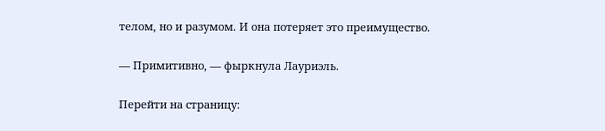телом, но и разумом. И она потеряет это преимущество.

— Примитивно, — фыркнула Лауриэль.

Перейти на страницу: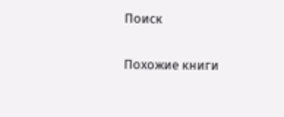Поиск

Похожие книги